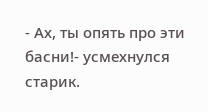- Ах, ты опять про эти басни!- усмехнулся старик.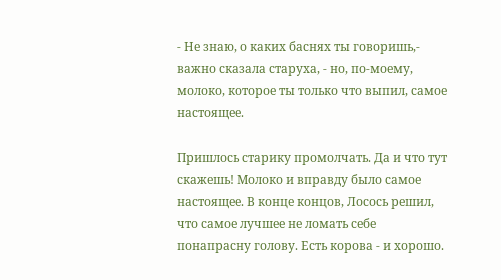- Не знаю, о каких баснях ты говоришь,- важно сказала старуха, - но, по-моему, молоко, которое ты только что выпил, самое настоящее.

Пришлось старику промолчать. Да и что тут скажешь! Молоко и вправду было самое настоящее. В конце концов, Лосось решил, что самое лучшее не ломать себе понапрасну голову. Есть корова - и хорошо.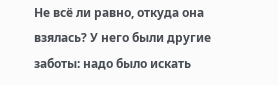Не всё ли равно, откуда она взялась? У него были другие заботы: надо было искать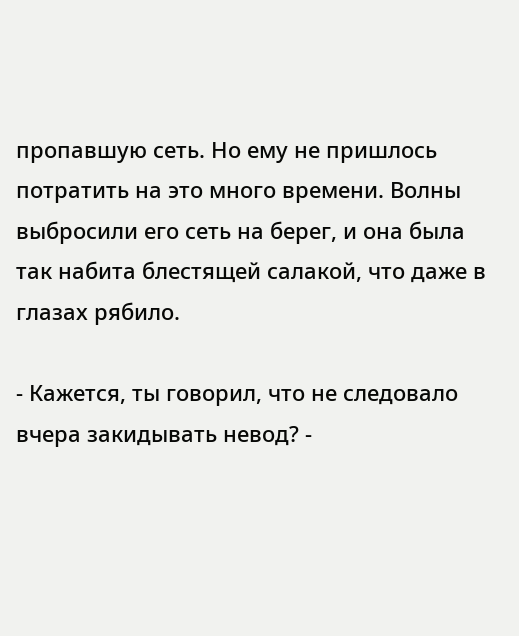пропавшую сеть. Но ему не пришлось потратить на это много времени. Волны выбросили его сеть на берег, и она была так набита блестящей салакой, что даже в глазах рябило.

- Кажется, ты говорил, что не следовало вчера закидывать невод? -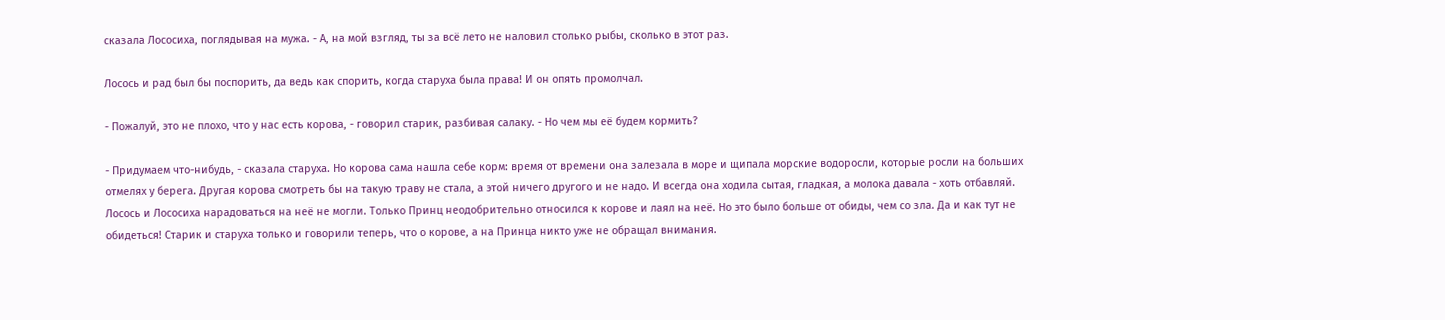сказала Лососиха, поглядывая на мужа. - А, на мой взгляд, ты за всё лето не наловил столько рыбы, сколько в этот раз.

Лосось и рад был бы поспорить, да ведь как спорить, когда старуха была права! И он опять промолчал.

- Пожалуй, это не плохо, что у нас есть корова, - говорил старик, разбивая салаку. - Но чем мы её будем кормить?

- Придумаем что-нибудь, - сказала старуха. Но корова сама нашла себе корм: время от времени она залезала в море и щипала морские водоросли, которые росли на больших отмелях у берега. Другая корова смотреть бы на такую траву не стала, а этой ничего другого и не надо. И всегда она ходила сытая, гладкая, а молока давала - хоть отбавляй. Лосось и Лососиха нарадоваться на неё не могли. Только Принц неодобрительно относился к корове и лаял на неё. Но это было больше от обиды, чем со зла. Да и как тут не обидеться! Старик и старуха только и говорили теперь, что о корове, а на Принца никто уже не обращал внимания.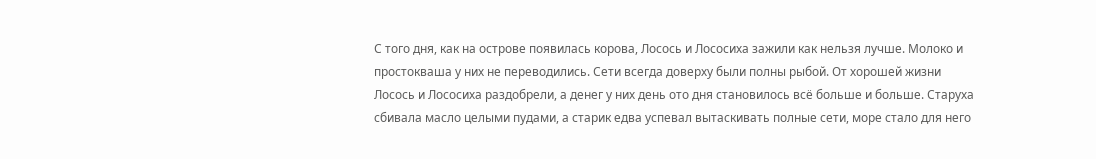С того дня, как на острове появилась корова, Лосось и Лососиха зажили как нельзя лучше. Молоко и простокваша у них не переводились. Сети всегда доверху были полны рыбой. От хорошей жизни Лосось и Лососиха раздобрели, а денег у них день ото дня становилось всё больше и больше. Старуха сбивала масло целыми пудами, а старик едва успевал вытаскивать полные сети, море стало для него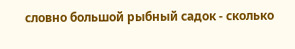словно большой рыбный садок - сколько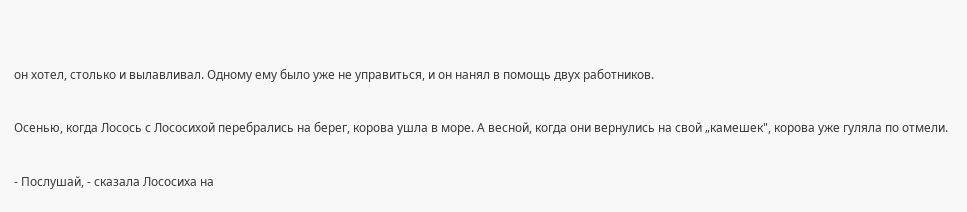он хотел, столько и вылавливал. Одному ему было уже не управиться, и он нанял в помощь двух работников.

Осенью, когда Лосось с Лососихой перебрались на берег, корова ушла в море. А весной, когда они вернулись на свой „камешек", корова уже гуляла по отмели.

- Послушай, - сказала Лососиха на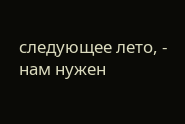следующее лето, - нам нужен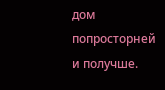дом попросторней и получше.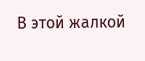В этой жалкой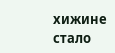хижине стало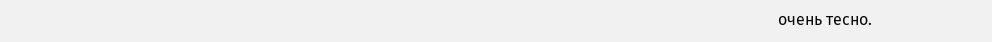очень тесно.